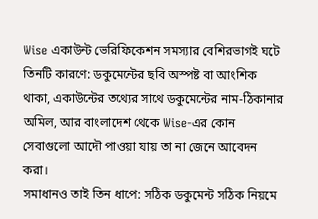Wise একাউন্ট ভেরিফিকেশন সমস্যার বেশিরভাগই ঘটে তিনটি কারণে: ডকুমেন্টের ছবি অস্পষ্ট বা আংশিক থাকা, একাউন্টের তথ্যের সাথে ডকুমেন্টের নাম-ঠিকানার অমিল, আর বাংলাদেশ থেকে Wise-এর কোন সেবাগুলো আদৌ পাওয়া যায় তা না জেনে আবেদন করা।
সমাধানও তাই তিন ধাপে: সঠিক ডকুমেন্ট সঠিক নিয়মে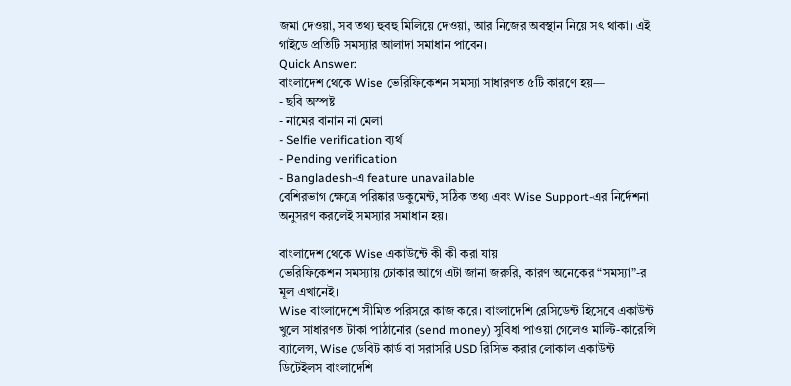জমা দেওয়া, সব তথ্য হুবহু মিলিয়ে দেওয়া, আর নিজের অবস্থান নিয়ে সৎ থাকা। এই গাইডে প্রতিটি সমস্যার আলাদা সমাধান পাবেন।
Quick Answer:
বাংলাদেশ থেকে Wise ভেরিফিকেশন সমস্যা সাধারণত ৫টি কারণে হয়—
- ছবি অস্পষ্ট
- নামের বানান না মেলা
- Selfie verification ব্যর্থ
- Pending verification
- Bangladesh-এ feature unavailable
বেশিরভাগ ক্ষেত্রে পরিষ্কার ডকুমেন্ট, সঠিক তথ্য এবং Wise Support-এর নির্দেশনা অনুসরণ করলেই সমস্যার সমাধান হয়।

বাংলাদেশ থেকে Wise একাউন্টে কী কী করা যায়
ভেরিফিকেশন সমস্যায় ঢোকার আগে এটা জানা জরুরি, কারণ অনেকের “সমস্যা”-র মূল এখানেই।
Wise বাংলাদেশে সীমিত পরিসরে কাজ করে। বাংলাদেশি রেসিডেন্ট হিসেবে একাউন্ট খুলে সাধারণত টাকা পাঠানোর (send money) সুবিধা পাওয়া গেলেও মাল্টি-কারেন্সি ব্যালেন্স, Wise ডেবিট কার্ড বা সরাসরি USD রিসিভ করার লোকাল একাউন্ট ডিটেইলস বাংলাদেশি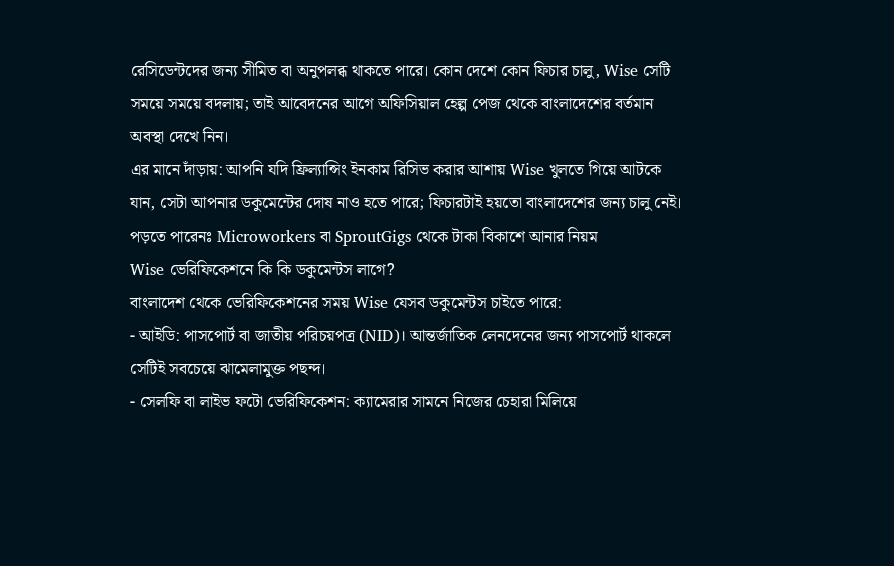রেসিডেন্টদের জন্য সীমিত বা অনুপলব্ধ থাকতে পারে। কোন দেশে কোন ফিচার চালু, Wise সেটি সময়ে সময়ে বদলায়; তাই আবেদনের আগে অফিসিয়াল হেল্প পেজ থেকে বাংলাদেশের বর্তমান অবস্থা দেখে নিন।
এর মানে দাঁড়ায়: আপনি যদি ফ্রিল্যান্সিং ইনকাম রিসিভ করার আশায় Wise খুলতে গিয়ে আটকে যান, সেটা আপনার ডকুমেন্টের দোষ নাও হতে পারে; ফিচারটাই হয়তো বাংলাদেশের জন্য চালু নেই।
পড়তে পারেনঃ Microworkers বা SproutGigs থেকে টাকা বিকাশে আনার নিয়ম
Wise ভেরিফিকেশনে কি কি ডকুমেন্টস লাগে?
বাংলাদেশ থেকে ভেরিফিকেশনের সময় Wise যেসব ডকুমেন্টস চাইতে পারে:
- আইডি: পাসপোর্ট বা জাতীয় পরিচয়পত্র (NID)। আন্তর্জাতিক লেনদেনের জন্য পাসপোর্ট থাকলে সেটিই সবচেয়ে ঝামেলামুক্ত পছন্দ।
- সেলফি বা লাইভ ফটো ভেরিফিকেশন: ক্যামেরার সামনে নিজের চেহারা মিলিয়ে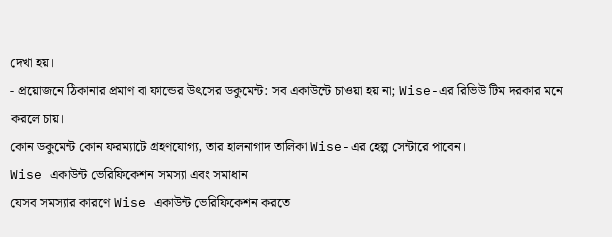দেখা হয়।
- প্রয়োজনে ঠিকানার প্রমাণ বা ফান্ডের উৎসের ডকুমেন্ট: সব একাউন্টে চাওয়া হয় না; Wise-এর রিভিউ টিম দরকার মনে করলে চায়।
কোন ডকুমেন্ট কোন ফরম্যাটে গ্রহণযোগ্য, তার হালনাগাদ তালিকা Wise-এর হেল্প সেন্টারে পাবেন।
Wise একাউন্ট ভেরিফিকেশন সমস্যা এবং সমাধান
যেসব সমস্যার কারণে Wise একাউন্ট ভেরিফিকেশন করতে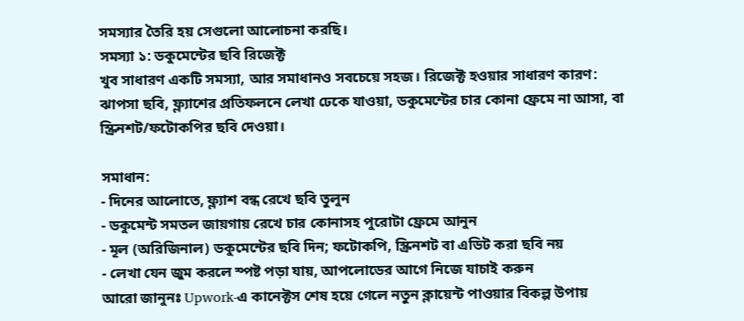সমস্যার তৈরি হয় সেগুলো আলোচনা করছি।
সমস্যা ১: ডকুমেন্টের ছবি রিজেক্ট
খুব সাধারণ একটি সমস্যা, আর সমাধানও সবচেয়ে সহজ। রিজেক্ট হওয়ার সাধারণ কারণ:
ঝাপসা ছবি, ফ্ল্যাশের প্রতিফলনে লেখা ঢেকে যাওয়া, ডকুমেন্টের চার কোনা ফ্রেমে না আসা, বা স্ক্রিনশট/ফটোকপির ছবি দেওয়া।

সমাধান:
- দিনের আলোতে, ফ্ল্যাশ বন্ধ রেখে ছবি তুলুন
- ডকুমেন্ট সমতল জায়গায় রেখে চার কোনাসহ পুরোটা ফ্রেমে আনুন
- মূল (অরিজিনাল) ডকুমেন্টের ছবি দিন; ফটোকপি, স্ক্রিনশট বা এডিট করা ছবি নয়
- লেখা যেন জুম করলে স্পষ্ট পড়া যায়, আপলোডের আগে নিজে যাচাই করুন
আরো জানুনঃ Upwork-এ কানেক্টস শেষ হয়ে গেলে নতুন ক্লায়েন্ট পাওয়ার বিকল্প উপায়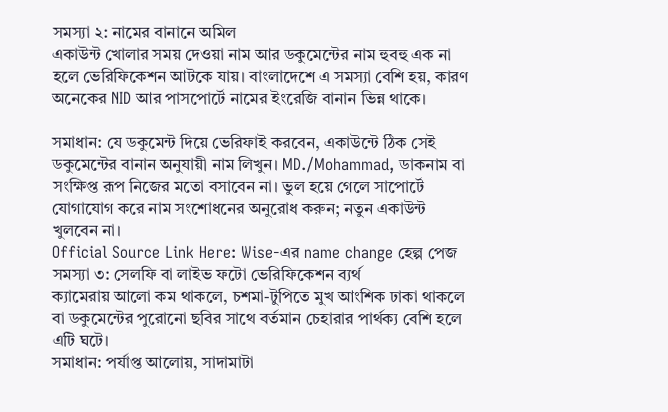সমস্যা ২: নামের বানানে অমিল
একাউন্ট খোলার সময় দেওয়া নাম আর ডকুমেন্টের নাম হুবহু এক না হলে ভেরিফিকেশন আটকে যায়। বাংলাদেশে এ সমস্যা বেশি হয়, কারণ অনেকের NID আর পাসপোর্টে নামের ইংরেজি বানান ভিন্ন থাকে।

সমাধান: যে ডকুমেন্ট দিয়ে ভেরিফাই করবেন, একাউন্টে ঠিক সেই ডকুমেন্টের বানান অনুযায়ী নাম লিখুন। MD./Mohammad, ডাকনাম বা সংক্ষিপ্ত রূপ নিজের মতো বসাবেন না। ভুল হয়ে গেলে সাপোর্টে যোগাযোগ করে নাম সংশোধনের অনুরোধ করুন; নতুন একাউন্ট খুলবেন না।
Official Source Link Here: Wise-এর name change হেল্প পেজ
সমস্যা ৩: সেলফি বা লাইভ ফটো ভেরিফিকেশন ব্যর্থ
ক্যামেরায় আলো কম থাকলে, চশমা-টুপিতে মুখ আংশিক ঢাকা থাকলে বা ডকুমেন্টের পুরোনো ছবির সাথে বর্তমান চেহারার পার্থক্য বেশি হলে এটি ঘটে।
সমাধান: পর্যাপ্ত আলোয়, সাদামাটা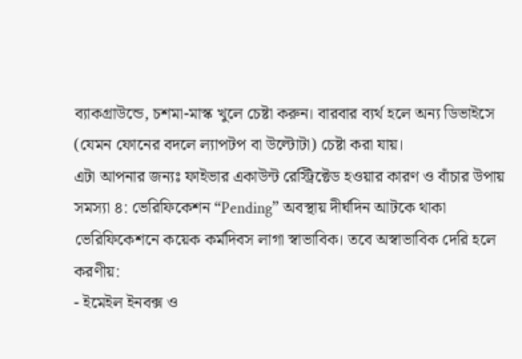ব্যাকগ্রাউন্ডে, চশমা-মাস্ক খুলে চেষ্টা করুন। বারবার ব্যর্থ হলে অন্য ডিভাইসে (যেমন ফোনের বদলে ল্যাপটপ বা উল্টোটা) চেষ্টা করা যায়।
এটা আপনার জন্যঃ ফাইভার একাউন্ট রেস্ট্রিক্টেড হওয়ার কারণ ও বাঁচার উপায়
সমস্যা ৪: ভেরিফিকেশন “Pending” অবস্থায় দীর্ঘদিন আটকে থাকা
ভেরিফিকেশনে কয়েক কর্মদিবস লাগা স্বাভাবিক। তবে অস্বাভাবিক দেরি হলে করণীয়:
- ইমেইল ইনবক্স ও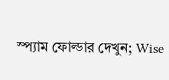স্প্যাম ফোল্ডার দেখুন; Wise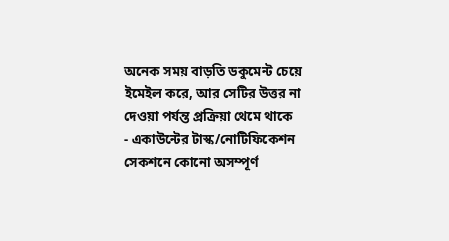অনেক সময় বাড়তি ডকুমেন্ট চেয়ে ইমেইল করে, আর সেটির উত্তর না দেওয়া পর্যন্ত প্রক্রিয়া থেমে থাকে
- একাউন্টের টাস্ক/নোটিফিকেশন সেকশনে কোনো অসম্পূর্ণ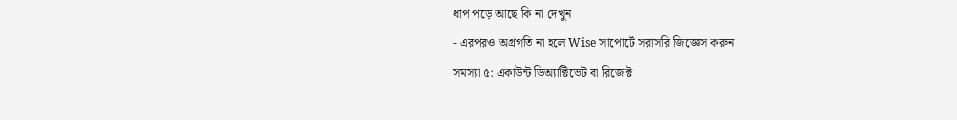ধাপ পড়ে আছে কি না দেখুন
- এরপরও অগ্রগতি না হলে Wise সাপোর্টে সরাসরি জিজ্ঞেস করুন
সমস্যা ৫: একাউন্ট ডিঅ্যাক্টিভেট বা রিজেক্ট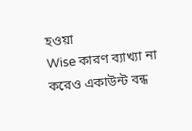হওয়া
Wise কারণ ব্যাখ্যা না করেও একাউন্ট বন্ধ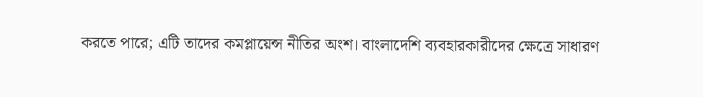করতে পারে; এটি তাদের কমপ্লায়েন্স নীতির অংশ। বাংলাদেশি ব্যবহারকারীদের ক্ষেত্রে সাধারণ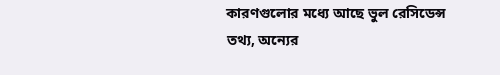কারণগুলোর মধ্যে আছে ভুল রেসিডেন্স তথ্য, অন্যের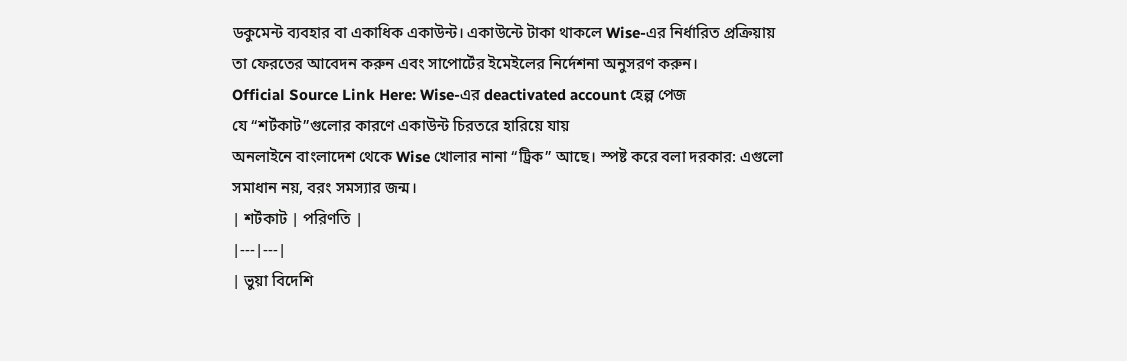ডকুমেন্ট ব্যবহার বা একাধিক একাউন্ট। একাউন্টে টাকা থাকলে Wise-এর নির্ধারিত প্রক্রিয়ায় তা ফেরতের আবেদন করুন এবং সাপোর্টের ইমেইলের নির্দেশনা অনুসরণ করুন।
Official Source Link Here: Wise-এর deactivated account হেল্প পেজ
যে “শর্টকাট”গুলোর কারণে একাউন্ট চিরতরে হারিয়ে যায়
অনলাইনে বাংলাদেশ থেকে Wise খোলার নানা “ট্রিক” আছে। স্পষ্ট করে বলা দরকার: এগুলো সমাধান নয়, বরং সমস্যার জন্ম।
| শর্টকাট | পরিণতি |
|---|---|
| ভুয়া বিদেশি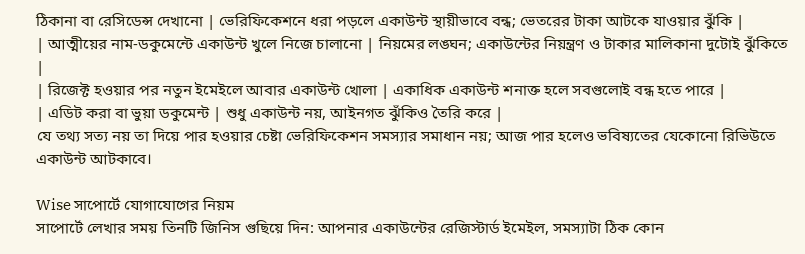ঠিকানা বা রেসিডেন্স দেখানো | ভেরিফিকেশনে ধরা পড়লে একাউন্ট স্থায়ীভাবে বন্ধ; ভেতরের টাকা আটকে যাওয়ার ঝুঁকি |
| আত্মীয়ের নাম-ডকুমেন্টে একাউন্ট খুলে নিজে চালানো | নিয়মের লঙ্ঘন; একাউন্টের নিয়ন্ত্রণ ও টাকার মালিকানা দুটোই ঝুঁকিতে |
| রিজেক্ট হওয়ার পর নতুন ইমেইলে আবার একাউন্ট খোলা | একাধিক একাউন্ট শনাক্ত হলে সবগুলোই বন্ধ হতে পারে |
| এডিট করা বা ভুয়া ডকুমেন্ট | শুধু একাউন্ট নয়, আইনগত ঝুঁকিও তৈরি করে |
যে তথ্য সত্য নয় তা দিয়ে পার হওয়ার চেষ্টা ভেরিফিকেশন সমস্যার সমাধান নয়; আজ পার হলেও ভবিষ্যতের যেকোনো রিভিউতে একাউন্ট আটকাবে।

Wise সাপোর্টে যোগাযোগের নিয়ম
সাপোর্টে লেখার সময় তিনটি জিনিস গুছিয়ে দিন: আপনার একাউন্টের রেজিস্টার্ড ইমেইল, সমস্যাটা ঠিক কোন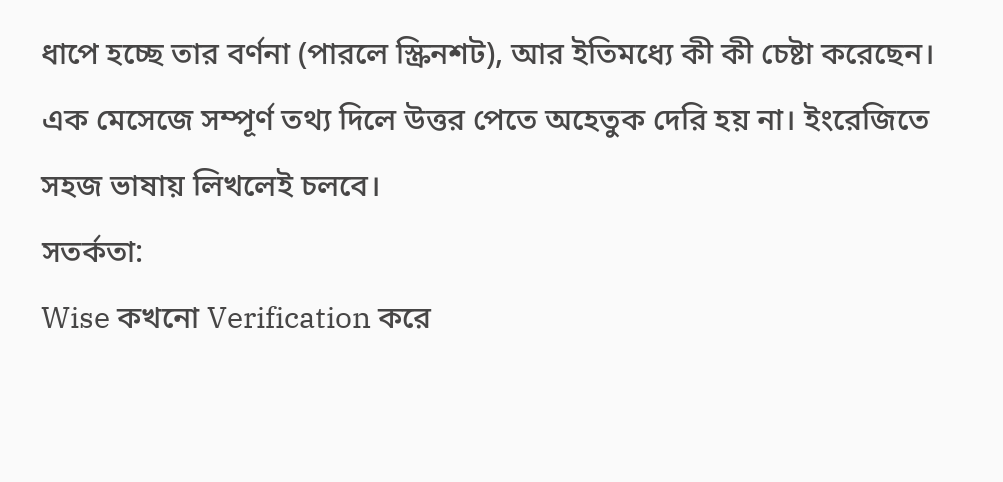ধাপে হচ্ছে তার বর্ণনা (পারলে স্ক্রিনশট), আর ইতিমধ্যে কী কী চেষ্টা করেছেন। এক মেসেজে সম্পূর্ণ তথ্য দিলে উত্তর পেতে অহেতুক দেরি হয় না। ইংরেজিতে সহজ ভাষায় লিখলেই চলবে।
সতর্কতা:
Wise কখনো Verification করে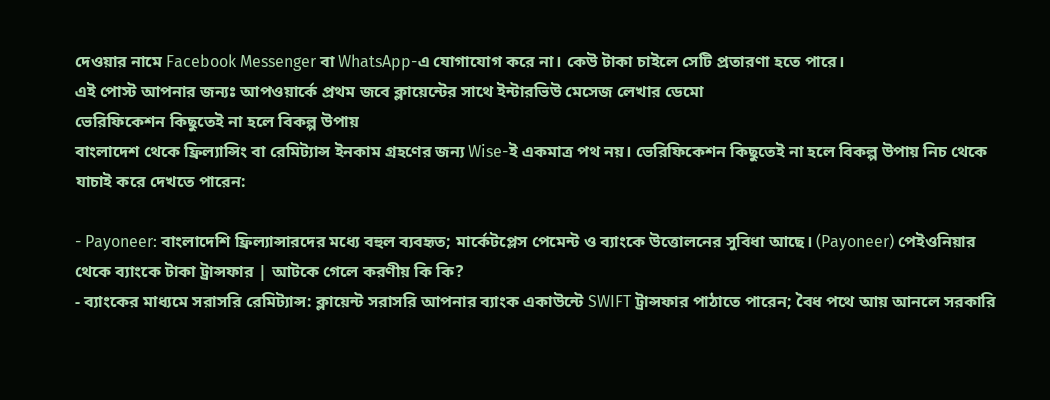দেওয়ার নামে Facebook Messenger বা WhatsApp-এ যোগাযোগ করে না। কেউ টাকা চাইলে সেটি প্রতারণা হতে পারে।
এই পোস্ট আপনার জন্যঃ আপওয়ার্কে প্রথম জবে ক্লায়েন্টের সাথে ইন্টারভিউ মেসেজ লেখার ডেমো
ভেরিফিকেশন কিছুতেই না হলে বিকল্প উপায়
বাংলাদেশ থেকে ফ্রিল্যান্সিং বা রেমিট্যান্স ইনকাম গ্রহণের জন্য Wise-ই একমাত্র পথ নয়। ভেরিফিকেশন কিছুতেই না হলে বিকল্প উপায় নিচ থেকে যাচাই করে দেখতে পারেন:

- Payoneer: বাংলাদেশি ফ্রিল্যান্সারদের মধ্যে বহুল ব্যবহৃত; মার্কেটপ্লেস পেমেন্ট ও ব্যাংকে উত্তোলনের সুবিধা আছে। (Payoneer) পেইওনিয়ার থেকে ব্যাংকে টাকা ট্রান্সফার | আটকে গেলে করণীয় কি কি?
- ব্যাংকের মাধ্যমে সরাসরি রেমিট্যান্স: ক্লায়েন্ট সরাসরি আপনার ব্যাংক একাউন্টে SWIFT ট্রান্সফার পাঠাতে পারেন; বৈধ পথে আয় আনলে সরকারি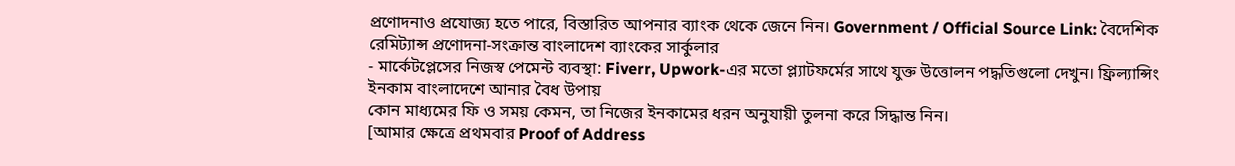প্রণোদনাও প্রযোজ্য হতে পারে, বিস্তারিত আপনার ব্যাংক থেকে জেনে নিন। Government / Official Source Link: বৈদেশিক রেমিট্যান্স প্রণোদনা-সংক্রান্ত বাংলাদেশ ব্যাংকের সার্কুলার
- মার্কেটপ্লেসের নিজস্ব পেমেন্ট ব্যবস্থা: Fiverr, Upwork-এর মতো প্ল্যাটফর্মের সাথে যুক্ত উত্তোলন পদ্ধতিগুলো দেখুন। ফ্রিল্যান্সিং ইনকাম বাংলাদেশে আনার বৈধ উপায়
কোন মাধ্যমের ফি ও সময় কেমন, তা নিজের ইনকামের ধরন অনুযায়ী তুলনা করে সিদ্ধান্ত নিন।
[আমার ক্ষেত্রে প্রথমবার Proof of Address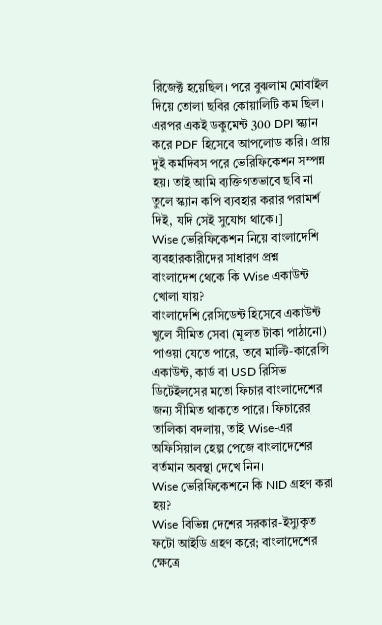রিজেক্ট হয়েছিল। পরে বুঝলাম মোবাইল দিয়ে তোলা ছবির কোয়ালিটি কম ছিল। এরপর একই ডকুমেন্ট 300 DPI স্ক্যান করে PDF হিসেবে আপলোড করি। প্রায় দুই কর্মদিবস পরে ভেরিফিকেশন সম্পন্ন হয়। তাই আমি ব্যক্তিগতভাবে ছবি না তুলে স্ক্যান কপি ব্যবহার করার পরামর্শ দিই, যদি সেই সুযোগ থাকে।]
Wise ভেরিফিকেশন নিয়ে বাংলাদেশি ব্যবহারকারীদের সাধারণ প্রশ্ন
বাংলাদেশ থেকে কি Wise একাউন্ট খোলা যায়?
বাংলাদেশি রেসিডেন্ট হিসেবে একাউন্ট খুলে সীমিত সেবা (মূলত টাকা পাঠানো) পাওয়া যেতে পারে, তবে মাল্টি-কারেন্সি একাউন্ট, কার্ড বা USD রিসিভ ডিটেইলসের মতো ফিচার বাংলাদেশের জন্য সীমিত থাকতে পারে। ফিচারের তালিকা বদলায়, তাই Wise-এর অফিসিয়াল হেল্প পেজে বাংলাদেশের বর্তমান অবস্থা দেখে নিন।
Wise ভেরিফিকেশনে কি NID গ্রহণ করা হয়?
Wise বিভিন্ন দেশের সরকার-ইস্যুকৃত ফটো আইডি গ্রহণ করে; বাংলাদেশের ক্ষেত্রে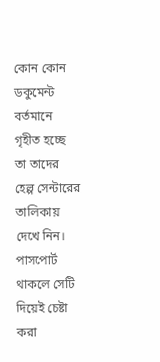কোন কোন ডকুমেন্ট বর্তমানে গৃহীত হচ্ছে তা তাদের হেল্প সেন্টারের তালিকায় দেখে নিন। পাসপোর্ট থাকলে সেটি দিয়েই চেষ্টা করা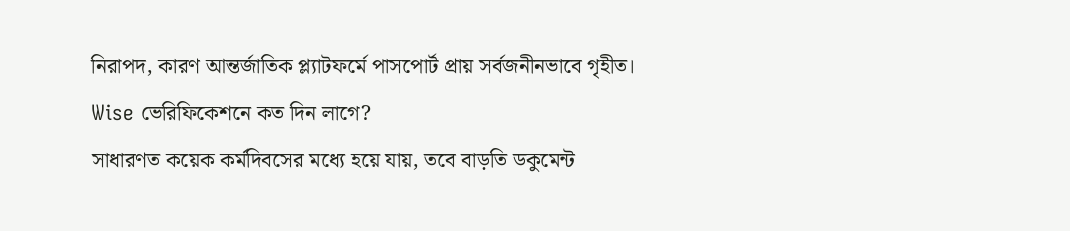নিরাপদ, কারণ আন্তর্জাতিক প্ল্যাটফর্মে পাসপোর্ট প্রায় সর্বজনীনভাবে গৃহীত।
Wise ভেরিফিকেশনে কত দিন লাগে?
সাধারণত কয়েক কর্মদিবসের মধ্যে হয়ে যায়, তবে বাড়তি ডকুমেন্ট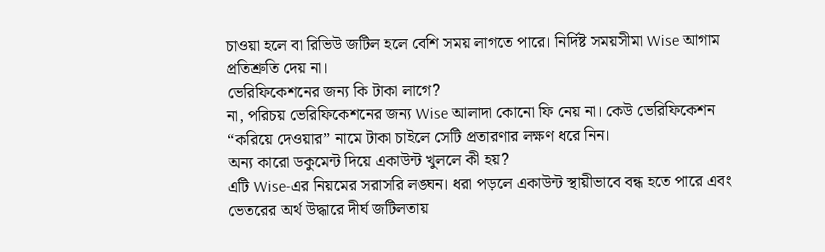চাওয়া হলে বা রিভিউ জটিল হলে বেশি সময় লাগতে পারে। নির্দিষ্ট সময়সীমা Wise আগাম প্রতিশ্রুতি দেয় না।
ভেরিফিকেশনের জন্য কি টাকা লাগে?
না, পরিচয় ভেরিফিকেশনের জন্য Wise আলাদা কোনো ফি নেয় না। কেউ ভেরিফিকেশন “করিয়ে দেওয়ার” নামে টাকা চাইলে সেটি প্রতারণার লক্ষণ ধরে নিন।
অন্য কারো ডকুমেন্ট দিয়ে একাউন্ট খুললে কী হয়?
এটি Wise-এর নিয়মের সরাসরি লঙ্ঘন। ধরা পড়লে একাউন্ট স্থায়ীভাবে বন্ধ হতে পারে এবং ভেতরের অর্থ উদ্ধারে দীর্ঘ জটিলতায়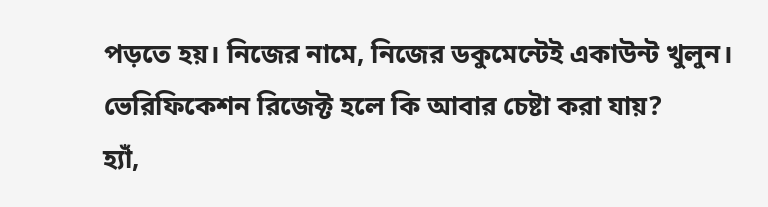পড়তে হয়। নিজের নামে, নিজের ডকুমেন্টেই একাউন্ট খুলুন।
ভেরিফিকেশন রিজেক্ট হলে কি আবার চেষ্টা করা যায়?
হ্যাঁ,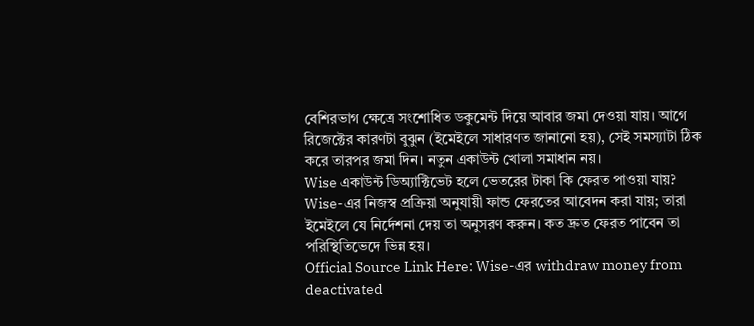বেশিরভাগ ক্ষেত্রে সংশোধিত ডকুমেন্ট দিয়ে আবার জমা দেওয়া যায়। আগে রিজেক্টের কারণটা বুঝুন (ইমেইলে সাধারণত জানানো হয়), সেই সমস্যাটা ঠিক করে তারপর জমা দিন। নতুন একাউন্ট খোলা সমাধান নয়।
Wise একাউন্ট ডিঅ্যাক্টিভেট হলে ভেতরের টাকা কি ফেরত পাওয়া যায়?
Wise-এর নিজস্ব প্রক্রিয়া অনুযায়ী ফান্ড ফেরতের আবেদন করা যায়; তারা ইমেইলে যে নির্দেশনা দেয় তা অনুসরণ করুন। কত দ্রুত ফেরত পাবেন তা পরিস্থিতিভেদে ভিন্ন হয়।
Official Source Link Here: Wise-এর withdraw money from deactivated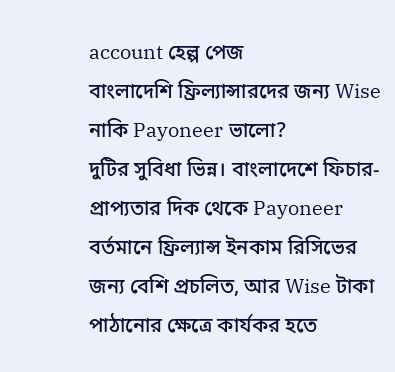account হেল্প পেজ
বাংলাদেশি ফ্রিল্যান্সারদের জন্য Wise নাকি Payoneer ভালো?
দুটির সুবিধা ভিন্ন। বাংলাদেশে ফিচার-প্রাপ্যতার দিক থেকে Payoneer বর্তমানে ফ্রিল্যান্স ইনকাম রিসিভের জন্য বেশি প্রচলিত, আর Wise টাকা পাঠানোর ক্ষেত্রে কার্যকর হতে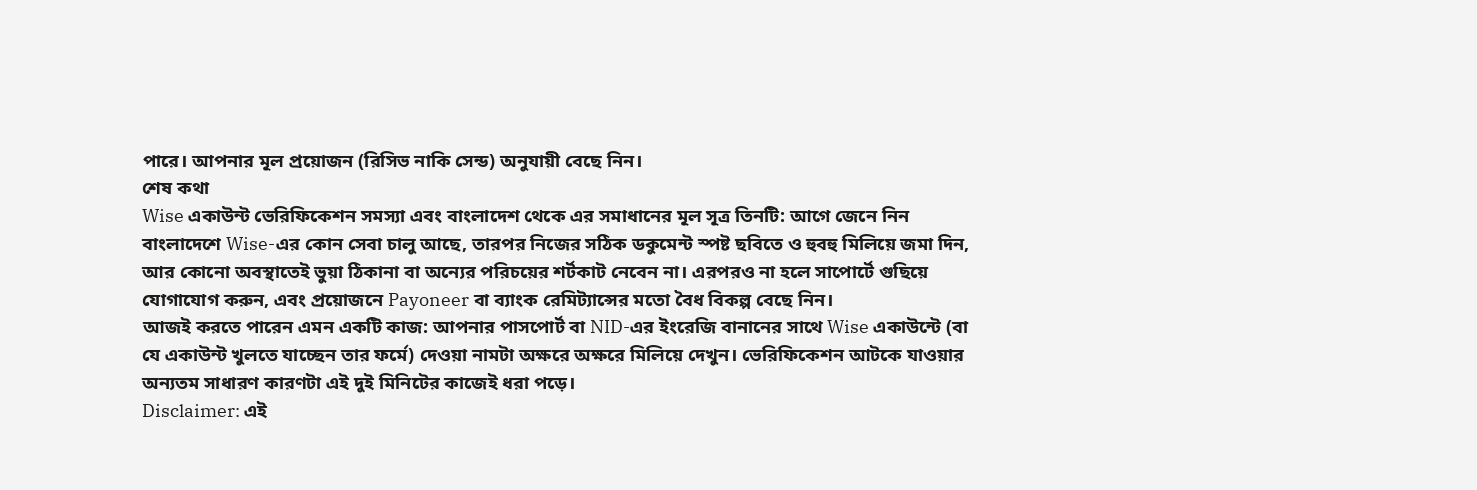পারে। আপনার মূল প্রয়োজন (রিসিভ নাকি সেন্ড) অনুযায়ী বেছে নিন।
শেষ কথা
Wise একাউন্ট ভেরিফিকেশন সমস্যা এবং বাংলাদেশ থেকে এর সমাধানের মূল সূত্র তিনটি: আগে জেনে নিন বাংলাদেশে Wise-এর কোন সেবা চালু আছে, তারপর নিজের সঠিক ডকুমেন্ট স্পষ্ট ছবিতে ও হুবহু মিলিয়ে জমা দিন, আর কোনো অবস্থাতেই ভুয়া ঠিকানা বা অন্যের পরিচয়ের শর্টকাট নেবেন না। এরপরও না হলে সাপোর্টে গুছিয়ে যোগাযোগ করুন, এবং প্রয়োজনে Payoneer বা ব্যাংক রেমিট্যান্সের মতো বৈধ বিকল্প বেছে নিন।
আজই করতে পারেন এমন একটি কাজ: আপনার পাসপোর্ট বা NID-এর ইংরেজি বানানের সাথে Wise একাউন্টে (বা যে একাউন্ট খুলতে যাচ্ছেন তার ফর্মে) দেওয়া নামটা অক্ষরে অক্ষরে মিলিয়ে দেখুন। ভেরিফিকেশন আটকে যাওয়ার অন্যতম সাধারণ কারণটা এই দুই মিনিটের কাজেই ধরা পড়ে।
Disclaimer: এই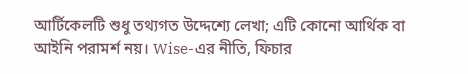আর্টিকেলটি শুধু তথ্যগত উদ্দেশ্যে লেখা; এটি কোনো আর্থিক বা আইনি পরামর্শ নয়। Wise-এর নীতি, ফিচার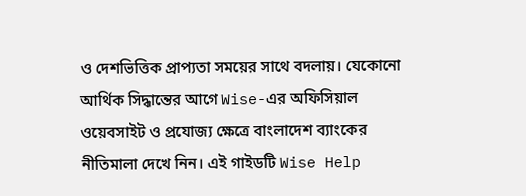ও দেশভিত্তিক প্রাপ্যতা সময়ের সাথে বদলায়। যেকোনো আর্থিক সিদ্ধান্তের আগে Wise-এর অফিসিয়াল ওয়েবসাইট ও প্রযোজ্য ক্ষেত্রে বাংলাদেশ ব্যাংকের নীতিমালা দেখে নিন। এই গাইডটি Wise Help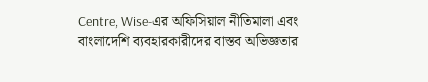Centre, Wise-এর অফিসিয়াল নীতিমালা এবং বাংলাদেশি ব্যবহারকারীদের বাস্তব অভিজ্ঞতার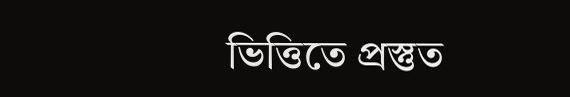ভিত্তিতে প্রস্তুত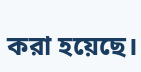করা হয়েছে।